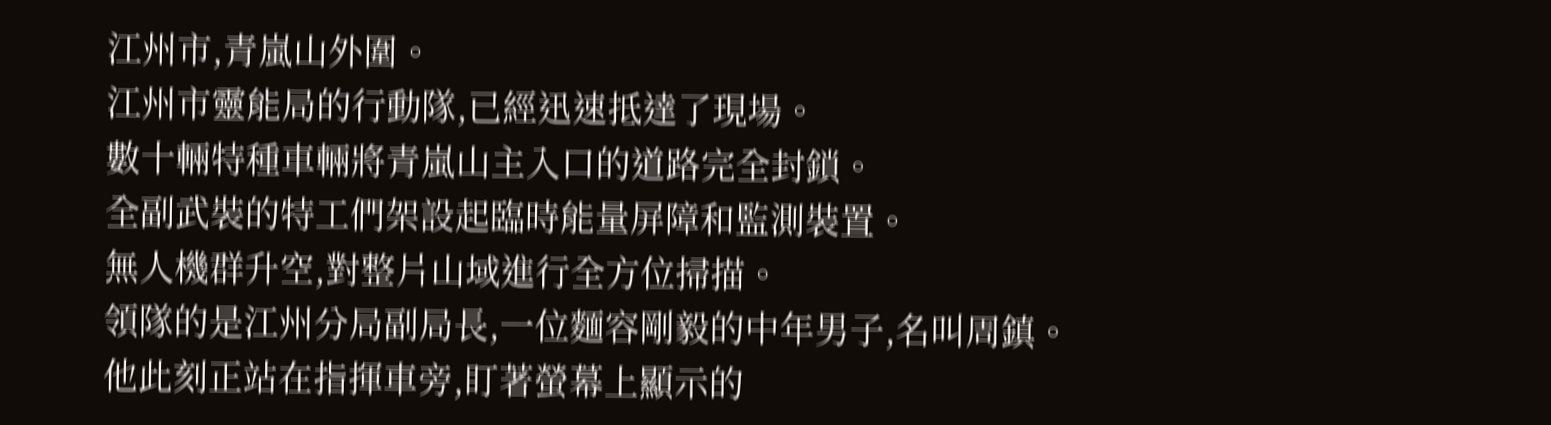江州市,青嵐山外圍。
江州市靈能局的行動隊,已經迅速抵達了現場。
數十輛特種車輛將青嵐山主入口的道路完全封鎖。
全副武裝的特工們架設起臨時能量屏障和監測裝置。
無人機群升空,對整片山域進行全方位掃描。
領隊的是江州分局副局長,一位麵容剛毅的中年男子,名叫周鎮。
他此刻正站在指揮車旁,盯著螢幕上顯示的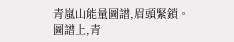青嵐山能量圖譜,眉頭緊鎖。
圖譜上,青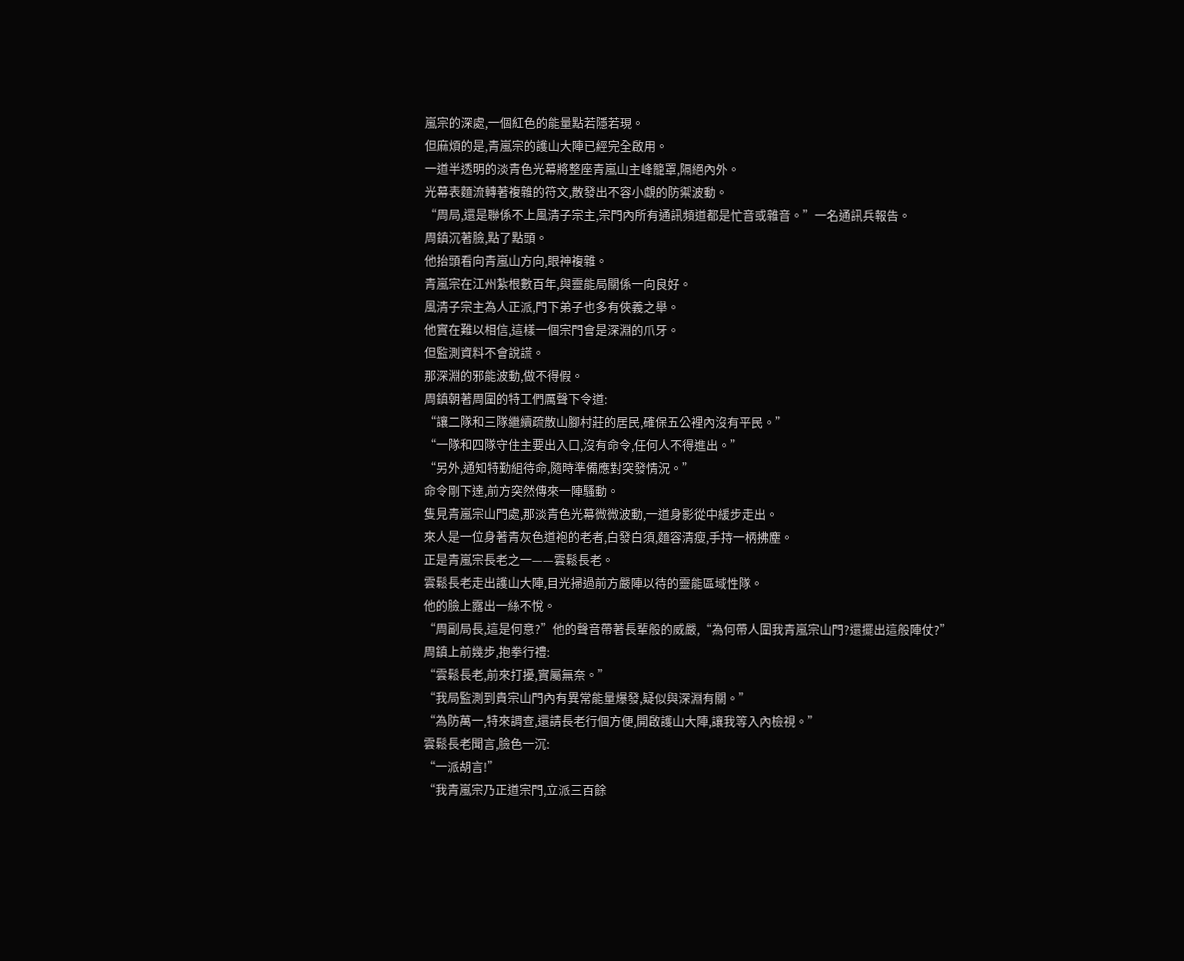嵐宗的深處,一個紅色的能量點若隱若現。
但麻煩的是,青嵐宗的護山大陣已經完全啟用。
一道半透明的淡青色光幕將整座青嵐山主峰籠罩,隔絕內外。
光幕表麵流轉著複雜的符文,散發出不容小覷的防禦波動。
“周局,還是聯係不上風清子宗主,宗門內所有通訊頻道都是忙音或雜音。”一名通訊兵報告。
周鎮沉著臉,點了點頭。
他抬頭看向青嵐山方向,眼神複雜。
青嵐宗在江州紮根數百年,與靈能局關係一向良好。
風清子宗主為人正派,門下弟子也多有俠義之舉。
他實在難以相信,這樣一個宗門會是深淵的爪牙。
但監測資料不會說謊。
那深淵的邪能波動,做不得假。
周鎮朝著周圍的特工們厲聲下令道:
“讓二隊和三隊繼續疏散山腳村莊的居民,確保五公裡內沒有平民。”
“一隊和四隊守住主要出入口,沒有命令,任何人不得進出。”
“另外,通知特勤組待命,隨時準備應對突發情況。”
命令剛下達,前方突然傳來一陣騷動。
隻見青嵐宗山門處,那淡青色光幕微微波動,一道身影從中緩步走出。
來人是一位身著青灰色道袍的老者,白發白須,麵容清瘦,手持一柄拂塵。
正是青嵐宗長老之一——雲鬆長老。
雲鬆長老走出護山大陣,目光掃過前方嚴陣以待的靈能區域性隊。
他的臉上露出一絲不悅。
“周副局長,這是何意?”他的聲音帶著長輩般的威嚴,“為何帶人圍我青嵐宗山門?還擺出這般陣仗?”
周鎮上前幾步,抱拳行禮:
“雲鬆長老,前來打擾,實屬無奈。”
“我局監測到貴宗山門內有異常能量爆發,疑似與深淵有關。”
“為防萬一,特來調查,還請長老行個方便,開啟護山大陣,讓我等入內檢視。”
雲鬆長老聞言,臉色一沉:
“一派胡言!”
“我青嵐宗乃正道宗門,立派三百餘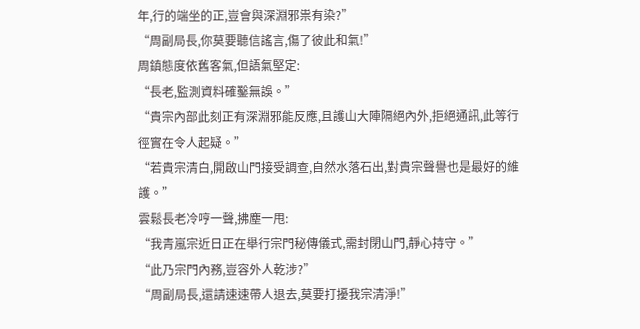年,行的端坐的正,豈會與深淵邪祟有染?”
“周副局長,你莫要聽信謠言,傷了彼此和氣!”
周鎮態度依舊客氣,但語氣堅定:
“長老,監測資料確鑿無誤。”
“貴宗內部此刻正有深淵邪能反應,且護山大陣隔絕內外,拒絕通訊,此等行徑實在令人起疑。”
“若貴宗清白,開啟山門接受調查,自然水落石出,對貴宗聲譽也是最好的維護。”
雲鬆長老冷哼一聲,拂塵一甩:
“我青嵐宗近日正在舉行宗門秘傳儀式,需封閉山門,靜心持守。”
“此乃宗門內務,豈容外人乾涉?”
“周副局長,還請速速帶人退去,莫要打擾我宗清淨!”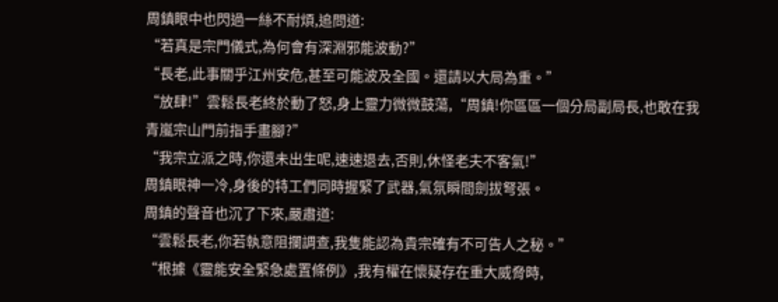周鎮眼中也閃過一絲不耐煩,追問道:
“若真是宗門儀式,為何會有深淵邪能波動?”
“長老,此事關乎江州安危,甚至可能波及全國。還請以大局為重。”
“放肆!”雲鬆長老終於動了怒,身上靈力微微鼓蕩,“周鎮!你區區一個分局副局長,也敢在我青嵐宗山門前指手畫腳?”
“我宗立派之時,你還未出生呢,速速退去,否則,休怪老夫不客氣!”
周鎮眼神一冷,身後的特工們同時握緊了武器,氣氛瞬間劍拔弩張。
周鎮的聲音也沉了下來,嚴肅道:
“雲鬆長老,你若執意阻攔調查,我隻能認為貴宗確有不可告人之秘。”
“根據《靈能安全緊急處置條例》,我有權在懷疑存在重大威脅時,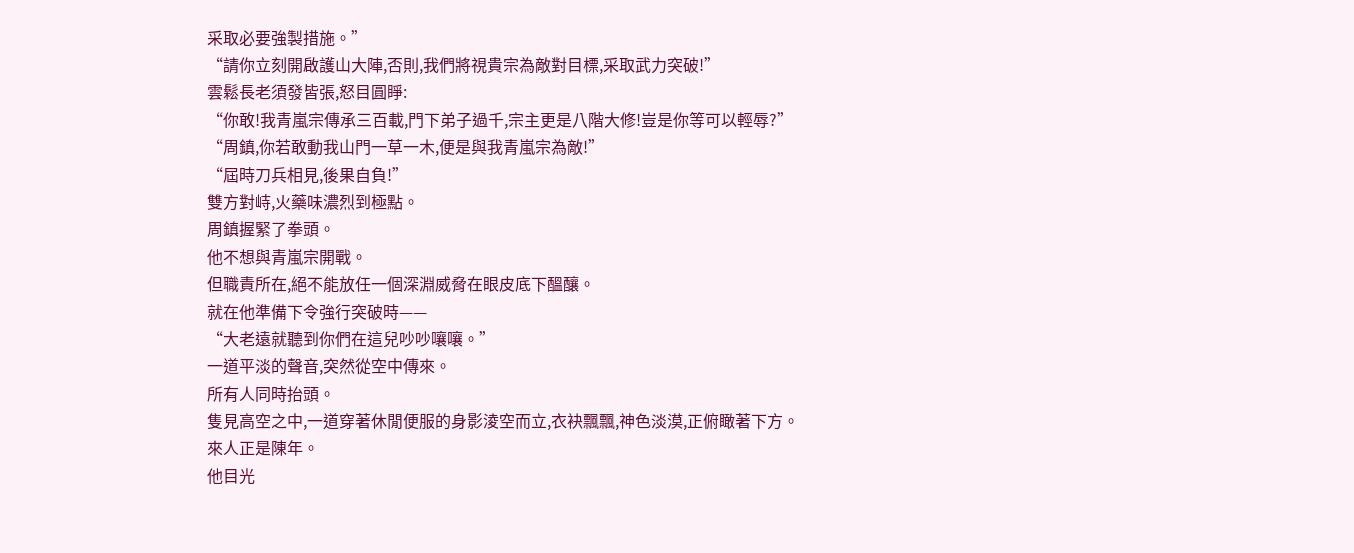采取必要強製措施。”
“請你立刻開啟護山大陣,否則,我們將視貴宗為敵對目標,采取武力突破!”
雲鬆長老須發皆張,怒目圓睜:
“你敢!我青嵐宗傳承三百載,門下弟子過千,宗主更是八階大修!豈是你等可以輕辱?”
“周鎮,你若敢動我山門一草一木,便是與我青嵐宗為敵!”
“屆時刀兵相見,後果自負!”
雙方對峙,火藥味濃烈到極點。
周鎮握緊了拳頭。
他不想與青嵐宗開戰。
但職責所在,絕不能放任一個深淵威脅在眼皮底下醞釀。
就在他準備下令強行突破時——
“大老遠就聽到你們在這兒吵吵嚷嚷。”
一道平淡的聲音,突然從空中傳來。
所有人同時抬頭。
隻見高空之中,一道穿著休閒便服的身影淩空而立,衣袂飄飄,神色淡漠,正俯瞰著下方。
來人正是陳年。
他目光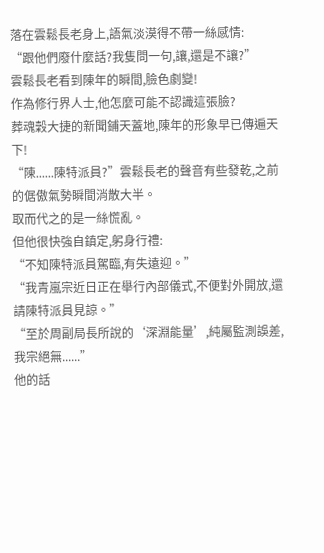落在雲鬆長老身上,語氣淡漠得不帶一絲感情:
“跟他們廢什麼話?我隻問一句,讓,還是不讓?”
雲鬆長老看到陳年的瞬間,臉色劇變!
作為修行界人士,他怎麼可能不認識這張臉?
葬魂穀大捷的新聞鋪天蓋地,陳年的形象早已傳遍天下!
“陳......陳特派員?”雲鬆長老的聲音有些發乾,之前的倨傲氣勢瞬間消散大半。
取而代之的是一絲慌亂。
但他很快強自鎮定,躬身行禮:
“不知陳特派員駕臨,有失遠迎。”
“我青嵐宗近日正在舉行內部儀式,不便對外開放,還請陳特派員見諒。”
“至於周副局長所說的‘深淵能量’,純屬監測誤差,我宗絕無......”
他的話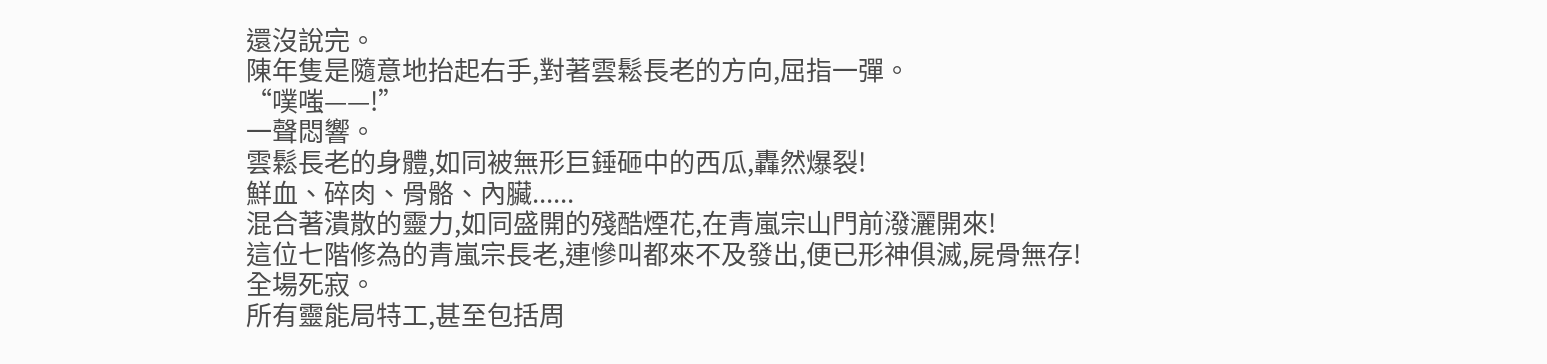還沒說完。
陳年隻是隨意地抬起右手,對著雲鬆長老的方向,屈指一彈。
“噗嗤——!”
一聲悶響。
雲鬆長老的身體,如同被無形巨錘砸中的西瓜,轟然爆裂!
鮮血、碎肉、骨骼、內臟......
混合著潰散的靈力,如同盛開的殘酷煙花,在青嵐宗山門前潑灑開來!
這位七階修為的青嵐宗長老,連慘叫都來不及發出,便已形神俱滅,屍骨無存!
全場死寂。
所有靈能局特工,甚至包括周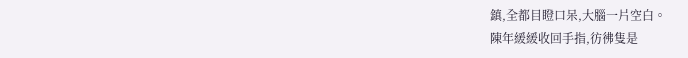鎮,全都目瞪口呆,大腦一片空白。
陳年緩緩收回手指,彷彿隻是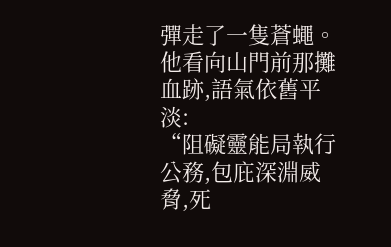彈走了一隻蒼蠅。
他看向山門前那攤血跡,語氣依舊平淡:
“阻礙靈能局執行公務,包庇深淵威脅,死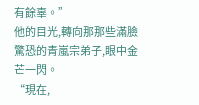有餘辜。”
他的目光,轉向那那些滿臉驚恐的青嵐宗弟子,眼中金芒一閃。
“現在,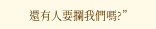還有人要攔我們嗎?”